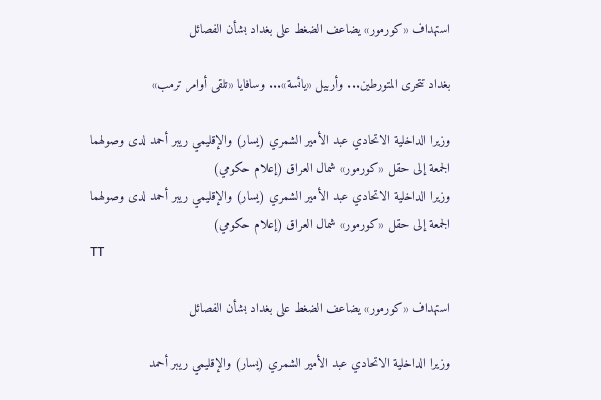استهداف «كورمور» يضاعف الضغط على بغداد بشأن الفصائل

بغداد تتحرى المتورطين... وأربيل «يائسة»... وسافايا «تلقى أوامر ترمب»

وزيرا الداخلية الاتحادي عبد الأمير الشمري (يسار) والإقليمي ريبر أحمد لدى وصولهما الجمعة إلى حقل «كورمور» شمال العراق (إعلام حكومي)
وزيرا الداخلية الاتحادي عبد الأمير الشمري (يسار) والإقليمي ريبر أحمد لدى وصولهما الجمعة إلى حقل «كورمور» شمال العراق (إعلام حكومي)
TT

استهداف «كورمور» يضاعف الضغط على بغداد بشأن الفصائل

وزيرا الداخلية الاتحادي عبد الأمير الشمري (يسار) والإقليمي ريبر أحمد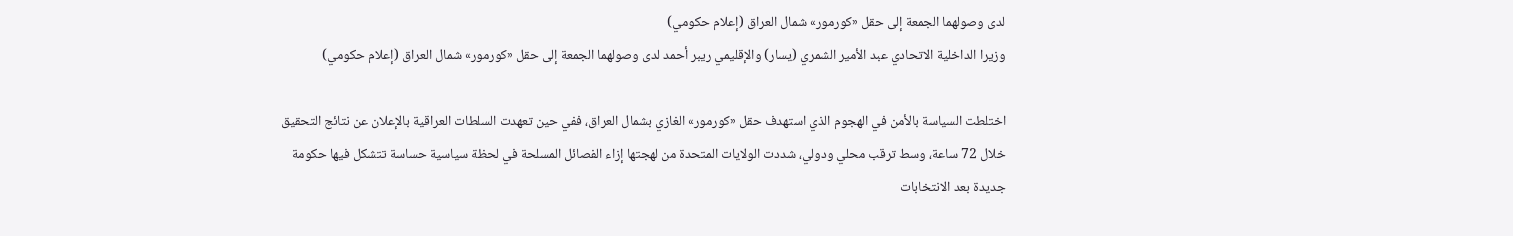لدى وصولهما الجمعة إلى حقل «كورمور» شمال العراق (إعلام حكومي)
وزيرا الداخلية الاتحادي عبد الأمير الشمري (يسار) والإقليمي ريبر أحمد لدى وصولهما الجمعة إلى حقل «كورمور» شمال العراق (إعلام حكومي)

اختلطت السياسة بالأمن في الهجوم الذي استهدف حقل «كورمور» الغازي بشمال العراق، ففي حين تعهدت السلطات العراقية بالإعلان عن نتائج التحقيق خلال 72 ساعة، وسط ترقب محلي ودولي، شددت الولايات المتحدة من لهجتها إزاء الفصائل المسلحة في لحظة سياسية حساسة تتشكل فيها حكومة جديدة بعد الانتخابات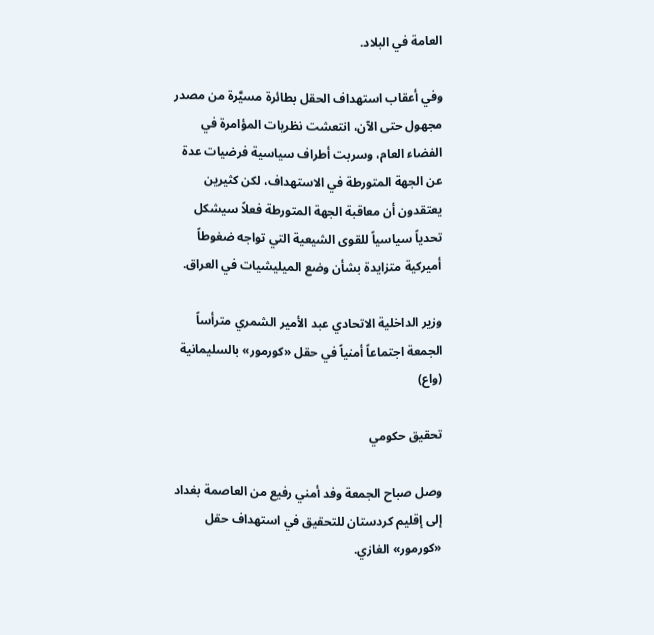العامة في البلاد.

وفي أعقاب استهداف الحقل بطائرة مسيَّرة من مصدر مجهول حتى الآن، انتعشت نظريات المؤامرة في الفضاء العام، وسربت أطراف سياسية فرضيات عدة عن الجهة المتورطة في الاستهداف، لكن كثيرين يعتقدون أن معاقبة الجهة المتورطة فعلاً سيشكل تحدياً سياسياً للقوى الشيعية التي تواجه ضغوطاً أميركية متزايدة بشأن وضع الميليشيات في العراق.

وزير الداخلية الاتحادي عبد الأمير الشمري مترأساً الجمعة اجتماعاً أمنياً في حقل «كورمور» بالسليمانية (واع)

تحقيق حكومي

وصل صباح الجمعة وفد أمني رفيع من العاصمة بغداد إلى إقليم كردستان للتحقيق في استهداف حقل «كورمور» الغازي.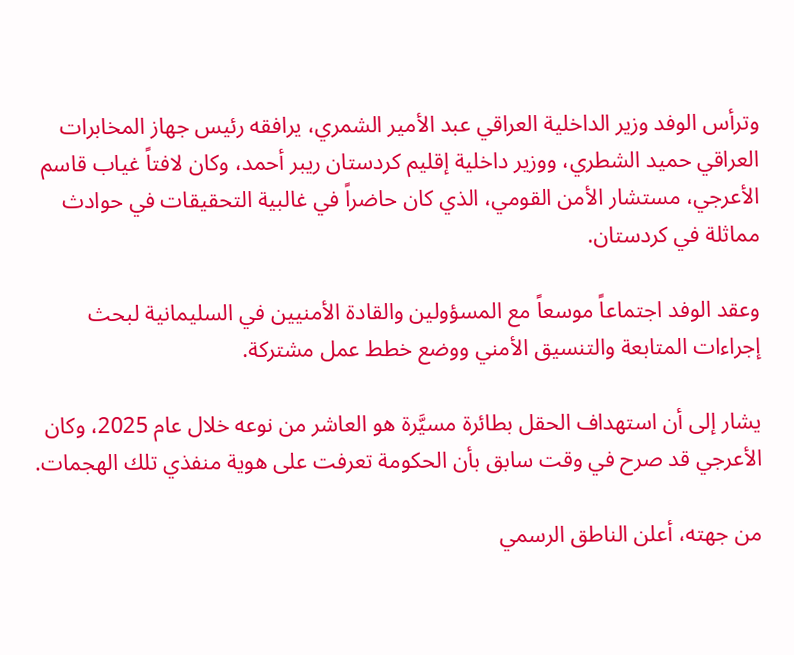وترأس الوفد وزير الداخلية العراقي عبد الأمير الشمري، يرافقه رئيس جهاز المخابرات العراقي حميد الشطري، ووزير داخلية إقليم كردستان ريبر أحمد، وكان لافتاً غياب قاسم الأعرجي، مستشار الأمن القومي، الذي كان حاضراً في غالبية التحقيقات في حوادث مماثلة في كردستان.

وعقد الوفد اجتماعاً موسعاً مع المسؤولين والقادة الأمنيين في السليمانية لبحث إجراءات المتابعة والتنسيق الأمني ووضع خطط عمل مشتركة.

يشار إلى أن استهداف الحقل بطائرة مسيَّرة هو العاشر من نوعه خلال عام 2025، وكان الأعرجي قد صرح في وقت سابق بأن الحكومة تعرفت على هوية منفذي تلك الهجمات.

من جهته، أعلن الناطق الرسمي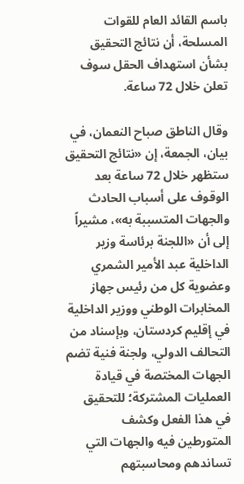باسم القائد العام للقوات المسلحة، أن نتائج التحقيق بشأن استهداف الحقل سوف تعلن خلال 72 ساعة.

وقال الناطق صباح النعمان، في بيان، الجمعة، إن «نتائج التحقيق ستظهر خلال 72 ساعة بعد الوقوف على أسباب الحادث والجهات المتسببة به»، مشيراً إلى أن «اللجنة برئاسة وزير الداخلية عبد الأمير الشمري وعضوية كل من رئيس جهاز المخابرات الوطني ووزير الداخلية في إقليم كردستان، وبإسناد من التحالف الدولي، ولجنة فنية تضم الجهات المختصة في قيادة العمليات المشتركة؛ للتحقيق في هذا الفعل وكشف المتورطين فيه والجهات التي تساندهم ومحاسبتهم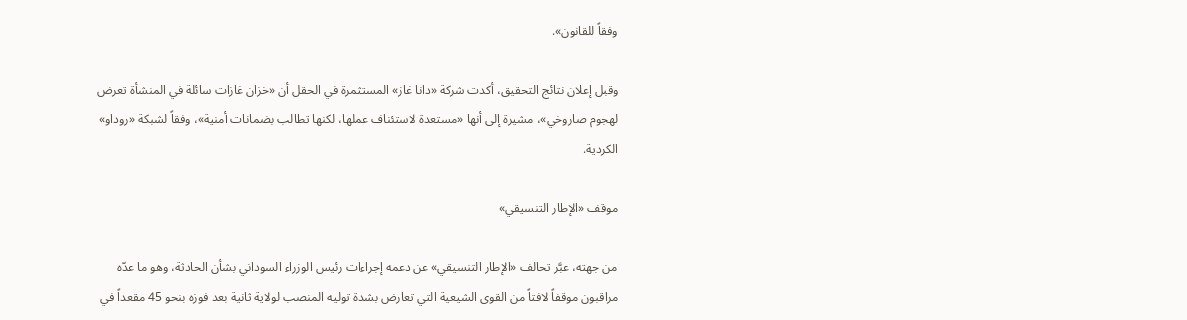وفقاً للقانون».

وقبل إعلان نتائج التحقيق، أكدت شركة «دانا غاز» المستثمرة في الحقل أن «خزان غازات سائلة في المنشأة تعرض لهجوم صاروخي»، مشيرة إلى أنها «مستعدة لاستئناف عملها، لكنها تطالب بضمانات أمنية»، وفقاً لشبكة «روداو» الكردية.

موقف «الإطار التنسيقي»

من جهته، عبَّر تحالف «الإطار التنسيقي» عن دعمه إجراءات رئيس الوزراء السوداني بشأن الحادثة، وهو ما عدّه مراقبون موقفاً لافتاً من القوى الشيعية التي تعارض بشدة توليه المنصب لولاية ثانية بعد فوزه بنحو 45 مقعداً في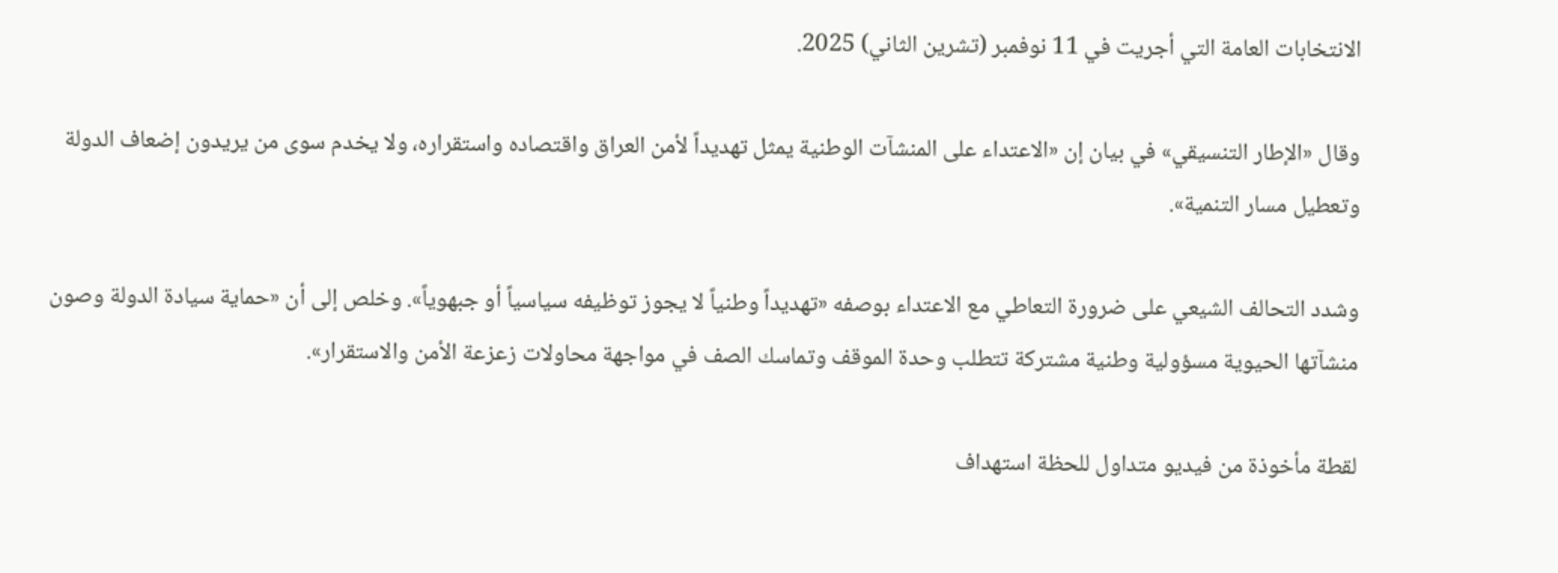الانتخابات العامة التي أجريت في 11 نوفمبر (تشرين الثاني) 2025.

وقال «الإطار التنسيقي» في بيان إن «الاعتداء على المنشآت الوطنية يمثل تهديداً لأمن العراق واقتصاده واستقراره، ولا يخدم سوى من يريدون إضعاف الدولة وتعطيل مسار التنمية».

وشدد التحالف الشيعي على ضرورة التعاطي مع الاعتداء بوصفه «تهديداً وطنياً لا يجوز توظيفه سياسياً أو جبهوياً». وخلص إلى أن «حماية سيادة الدولة وصون منشآتها الحيوية مسؤولية وطنية مشتركة تتطلب وحدة الموقف وتماسك الصف في مواجهة محاولات زعزعة الأمن والاستقرار».

لقطة مأخوذة من فيديو متداول للحظة استهداف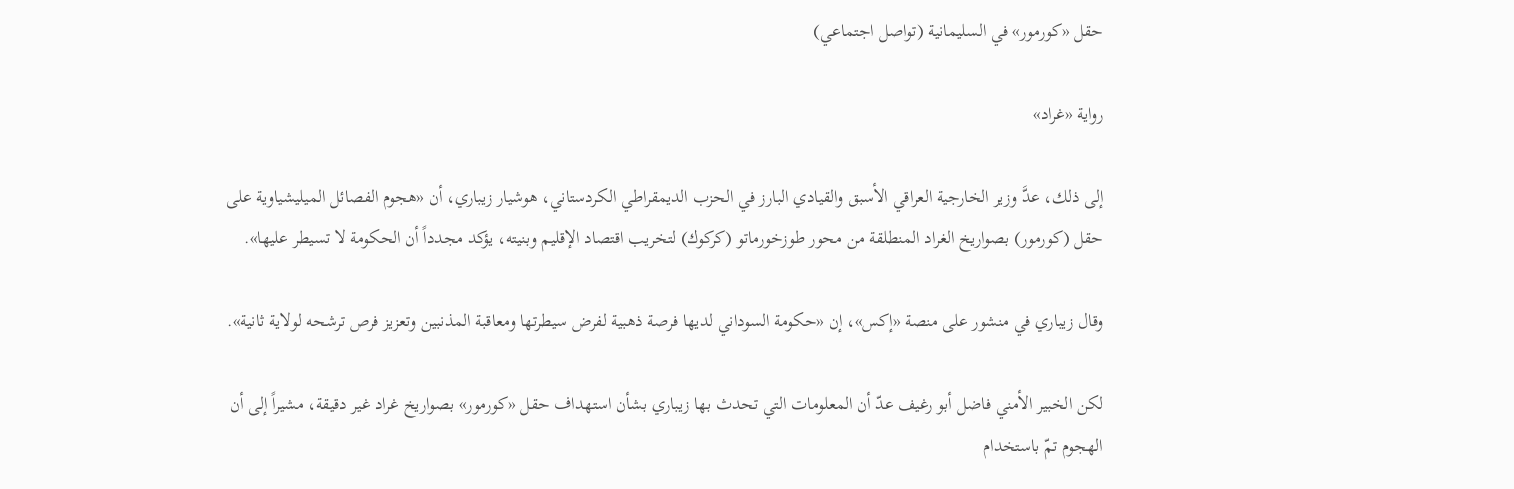حقل «كورمور» في السليمانية (تواصل اجتماعي)

رواية «غراد»

إلى ذلك، عدَّ وزير الخارجية العراقي الأسبق والقيادي البارز في الحزب الديمقراطي الكردستاني، هوشيار زيباري، أن «هجوم الفصائل الميليشياوية على حقل (كورمور) بصواريخ الغراد المنطلقة من محور طوزخورماتو (كركوك) لتخريب اقتصاد الإقليم وبنيته، يؤكد مجدداً أن الحكومة لا تسيطر عليها».

وقال زيباري في منشور على منصة «إكس»، إن «حكومة السوداني لديها فرصة ذهبية لفرض سيطرتها ومعاقبة المذنبين وتعزيز فرص ترشحه لولاية ثانية».

لكن الخبير الأمني فاضل أبو رغيف عدّ أن المعلومات التي تحدث بها زيباري بشأن استهداف حقل «كورمور» بصواريخ غراد غير دقيقة، مشيراً إلى أن الهجوم تمّ باستخدام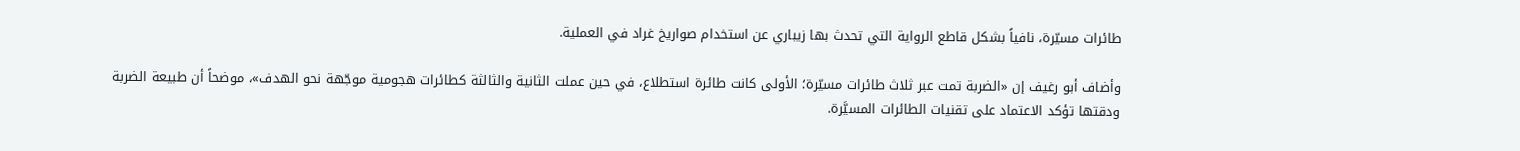طائرات مسيّرة، نافياً بشكل قاطع الرواية التي تحدث بها زيباري عن استخدام صواريخ غراد في العملية.

وأضاف أبو رغيف إن «الضربة تمت عبر ثلاث طائرات مسيّرة؛ الأولى كانت طائرة استطلاع، في حين عملت الثانية والثالثة كطائرات هجومية موجّهة نحو الهدف»، موضحاً أن طبيعة الضربة ودقتها تؤكد الاعتماد على تقنيات الطائرات المسيَّرة.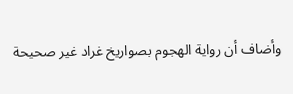وأضاف أن رواية الهجوم بصواريخ غراد غير صحيحة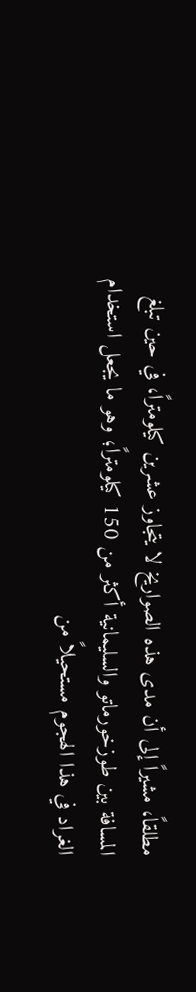مطلقاً، مشيراً إلى أن مدى هذه الصواريخ لا يتجاوز عشرين كيلومتراً، في حين تبلغ المسافة بين طوزخورماتو والسليمانية أكثر من 150 كيلومتراً؛ وهو ما يجعل استخدام الغراد في هذا الهجوم مستحيلاً من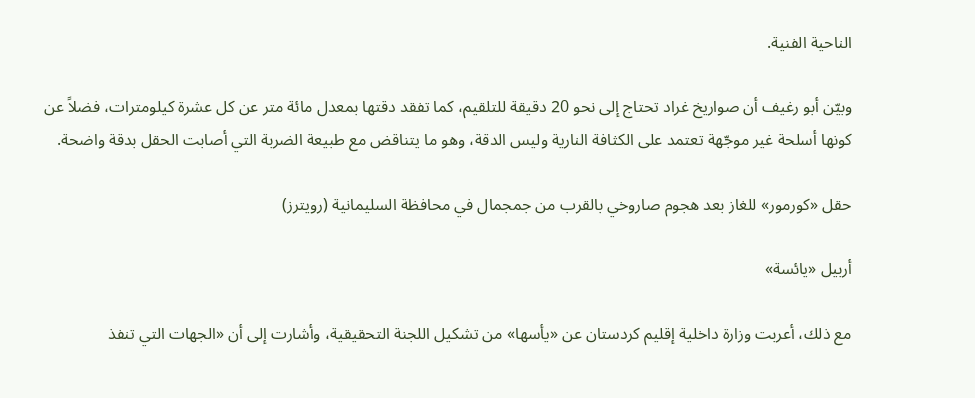الناحية الفنية.

وبيّن أبو رغيف أن صواريخ غراد تحتاج إلى نحو 20 دقيقة للتلقيم، كما تفقد دقتها بمعدل مائة متر عن كل عشرة كيلومترات، فضلاً عن كونها أسلحة غير موجّهة تعتمد على الكثافة النارية وليس الدقة، وهو ما يتناقض مع طبيعة الضربة التي أصابت الحقل بدقة واضحة.

حقل «كورمور» للغاز بعد هجوم صاروخي بالقرب من جمجمال في محافظة السليمانية (رويترز)

أربيل «يائسة»

مع ذلك، أعربت وزارة داخلية إقليم كردستان عن «يأسها» من تشكيل اللجنة التحقيقية، وأشارت إلى أن «الجهات التي تنفذ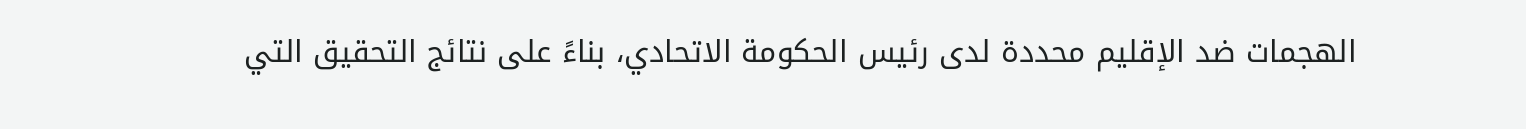الهجمات ضد الإقليم محددة لدى رئيس الحكومة الاتحادي، بناءً على نتائج التحقيق التي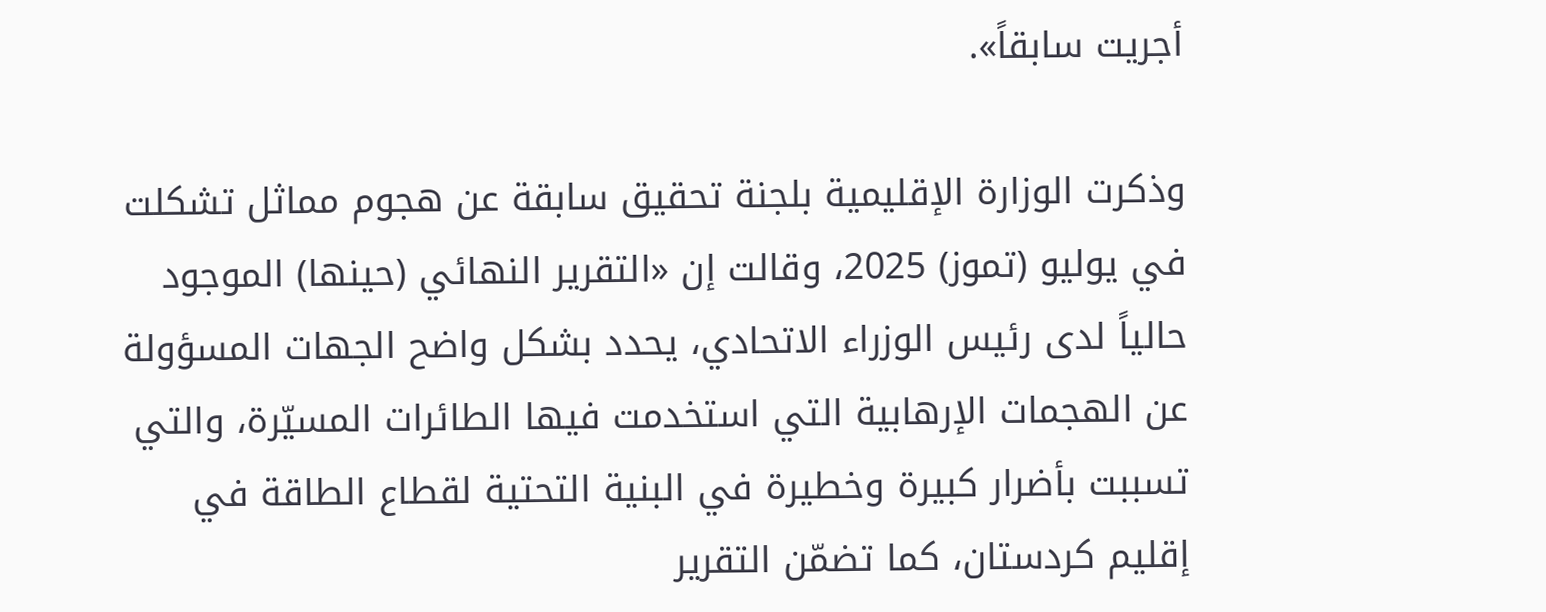أجريت سابقاً».

وذكرت الوزارة الإقليمية بلجنة تحقيق سابقة عن هجوم مماثل تشكلت في يوليو (تموز) 2025، وقالت إن «التقرير النهائي (حينها) الموجود حالياً لدى رئيس الوزراء الاتحادي، يحدد بشكل واضح الجهات المسؤولة عن الهجمات الإرهابية التي استخدمت فيها الطائرات المسيّرة، والتي تسببت بأضرار كبيرة وخطيرة في البنية التحتية لقطاع الطاقة في إقليم كردستان، كما تضمّن التقرير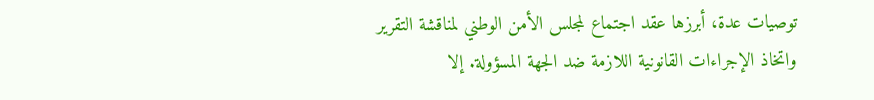توصيات عدة، أبرزها عقد اجتماع لمجلس الأمن الوطني لمناقشة التقرير واتخاذ الإجراءات القانونية اللازمة ضد الجهة المسؤولة. إلا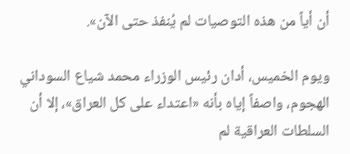أن أياً من هذه التوصيات لم يُنفذ حتى الآن».

ويوم الخميس، أدان رئيس الوزراء محمد شياع السوداني الهجوم، واصفاً إياه بأنه «اعتداء على كل العراق»، إلا أن السلطات العراقية لم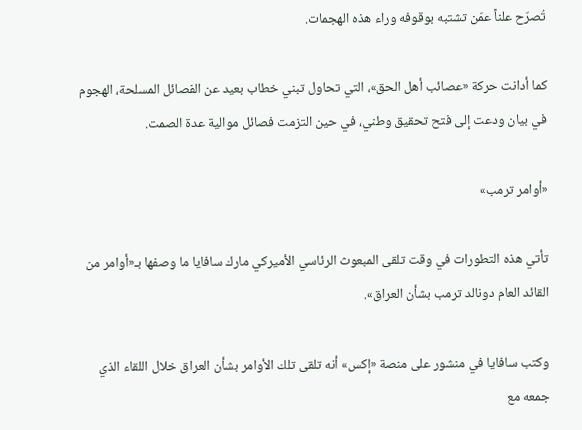تُصرّح علناً عمّن تشتبه بوقوفه وراء هذه الهجمات.

كما أدانت حركة «عصائب أهل الحق»، التي تحاول تبني خطاب بعيد عن الفصائل المسلحة، الهجوم في بيان ودعت إلى فتح تحقيق وطني، في حين التزمت فصائل موالية عدة الصمت.

«أوامر ترمب»

تأتي هذه التطورات في وقت تلقى المبعوث الرئاسي الأميركي مارك سافايا ما وصفها بـ«أوامر من القائد العام دونالد ترمب بشأن العراق».

وكتب سافايا في منشور على منصة «إكس» أنه تلقى تلك الأوامر بشأن العراق خلال اللقاء الذي جمعه مع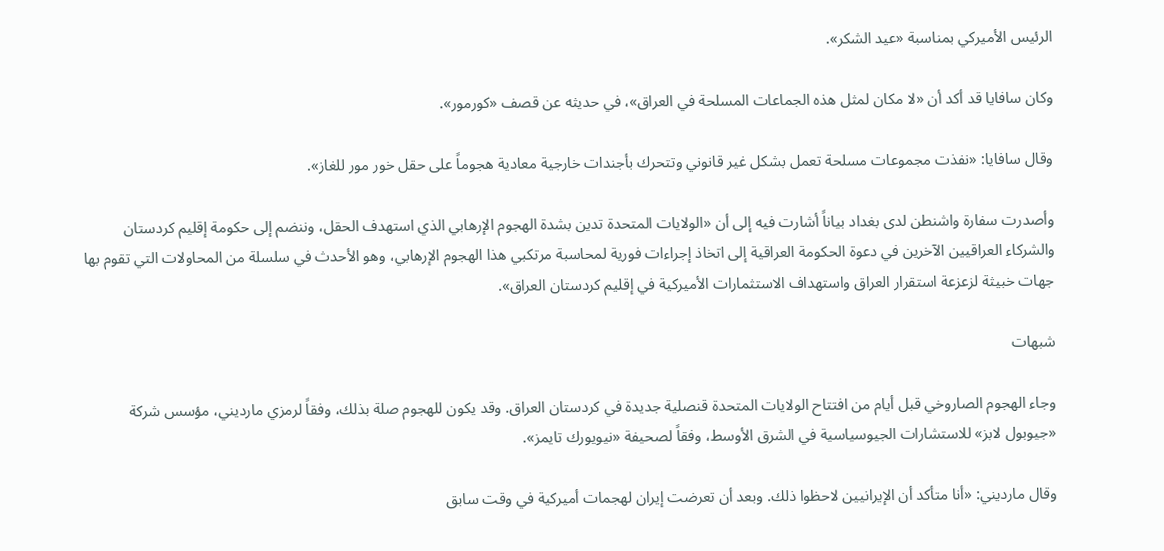الرئيس الأميركي بمناسبة «عيد الشكر».

وكان سافايا قد أكد أن «لا مكان لمثل هذه الجماعات المسلحة في العراق»، في حديثه عن قصف «كورمور».

وقال سافايا: «نفذت مجموعات مسلحة تعمل بشكل غير قانوني وتتحرك بأجندات خارجية معادية هجوماً على حقل خور مور للغاز».

وأصدرت سفارة واشنطن لدى بغداد بياناً أشارت فيه إلى أن «الولايات المتحدة تدين بشدة الهجوم الإرهابي الذي استهدف الحقل، وننضم إلى حكومة إقليم كردستان والشركاء العراقيين الآخرين في دعوة الحكومة العراقية إلى اتخاذ إجراءات فورية لمحاسبة مرتكبي هذا الهجوم الإرهابي، وهو الأحدث في سلسلة من المحاولات التي تقوم بها جهات خبيثة لزعزعة استقرار العراق واستهداف الاستثمارات الأميركية في إقليم كردستان العراق».

شبهات

وجاء الهجوم الصاروخي قبل أيام من افتتاح الولايات المتحدة قنصلية جديدة في كردستان العراق. وقد يكون للهجوم صلة بذلك، وفقاً لرمزي مارديني، مؤسس شركة «جيوبول لابز» للاستشارات الجيوسياسية في الشرق الأوسط، وفقاً لصحيفة «نيويورك تايمز».

وقال مارديني: «أنا متأكد أن الإيرانيين لاحظوا ذلك. وبعد أن تعرضت إيران لهجمات أميركية في وقت سابق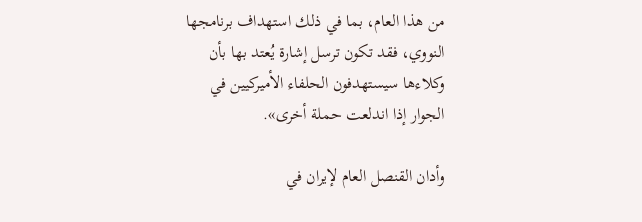من هذا العام، بما في ذلك استهداف برنامجها النووي، فقد تكون ترسل إشارة يُعتد بها بأن وكلاءها سيستهدفون الحلفاء الأميركيين في الجوار إذا اندلعت حملة أخرى».

وأدان القنصل العام لإيران في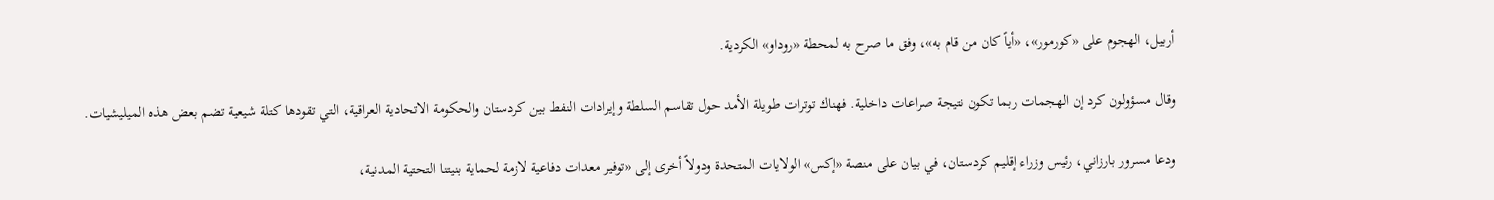أربيل، الهجوم على «كورمور»، «أياً كان من قام به»، وفق ما صرح به لمحطة «روداو» الكردية.

وقال مسؤولون كرد إن الهجمات ربما تكون نتيجة صراعات داخلية. فهناك توترات طويلة الأمد حول تقاسم السلطة وإيرادات النفط بين كردستان والحكومة الاتحادية العراقية، التي تقودها كتلة شيعية تضم بعض هذه الميليشيات.

ودعا مسرور بارزاني، رئيس وزراء إقليم كردستان، في بيان على منصة «إكس» الولايات المتحدة ودولاً أخرى إلى «توفير معدات دفاعية لازمة لحماية بنيتنا التحتية المدنية،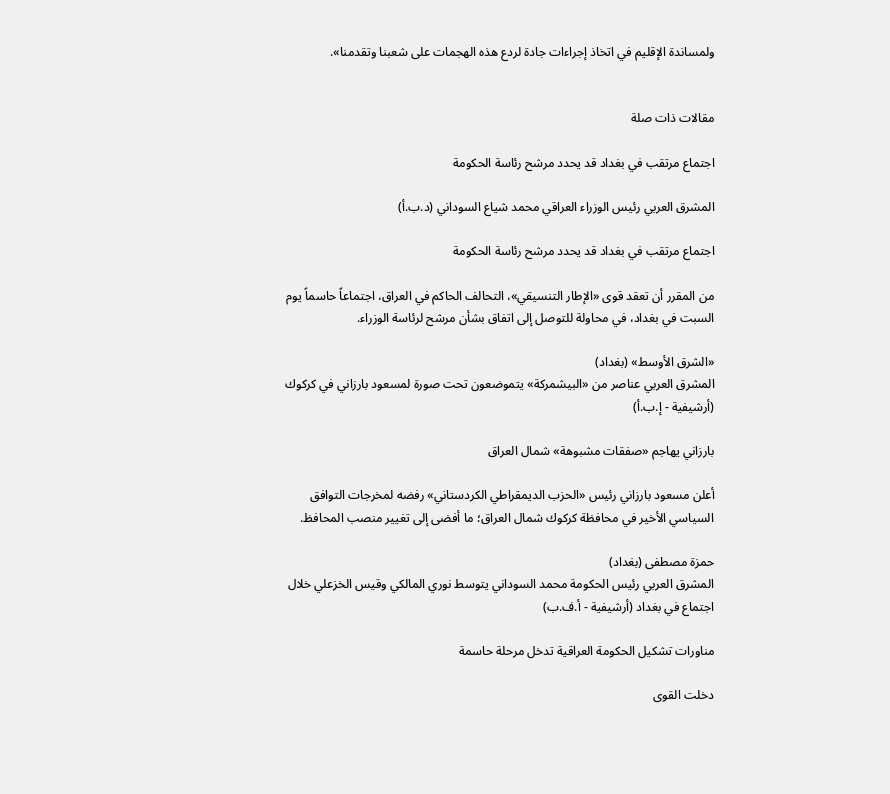ولمساندة الإقليم في اتخاذ إجراءات جادة لردع هذه الهجمات على شعبنا وتقدمنا».


مقالات ذات صلة

اجتماع مرتقب في بغداد قد يحدد مرشح رئاسة الحكومة

المشرق العربي رئيس الوزراء العراقي محمد شياع السوداني (د.ب.أ)

اجتماع مرتقب في بغداد قد يحدد مرشح رئاسة الحكومة

من المقرر أن تعقد قوى «الإطار التنسيقي»، التحالف الحاكم في العراق، اجتماعاً حاسماً يوم السبت في بغداد، في محاولة للتوصل إلى اتفاق بشأن مرشح لرئاسة الوزراء.

«الشرق الأوسط» (بغداد)
المشرق العربي عناصر من «البيشمركة» يتموضعون تحت صورة لمسعود بارزاني في كركوك (أرشيفية - إ.ب.أ)

بارزاني يهاجم «صفقات مشبوهة» شمال العراق

أعلن مسعود بارزاني رئيس «الحزب الديمقراطي الكردستاني» رفضه لمخرجات التوافق السياسي الأخير في محافظة كركوك شمال العراق؛ ما أفضى إلى تغيير منصب المحافظ.

حمزة مصطفى (بغداد)
المشرق العربي رئيس الحكومة محمد السوداني يتوسط نوري المالكي وقيس الخزعلي خلال اجتماع في بغداد (أرشيفية - أ.ف.ب)

مناورات تشكيل الحكومة العراقية تدخل مرحلة حاسمة

دخلت القوى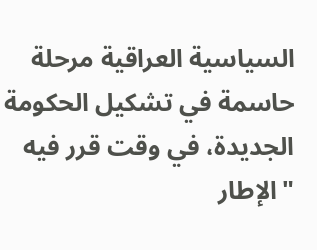السياسية العراقية مرحلة حاسمة في تشكيل الحكومة الجديدة، في وقت قرر فيه "الإطار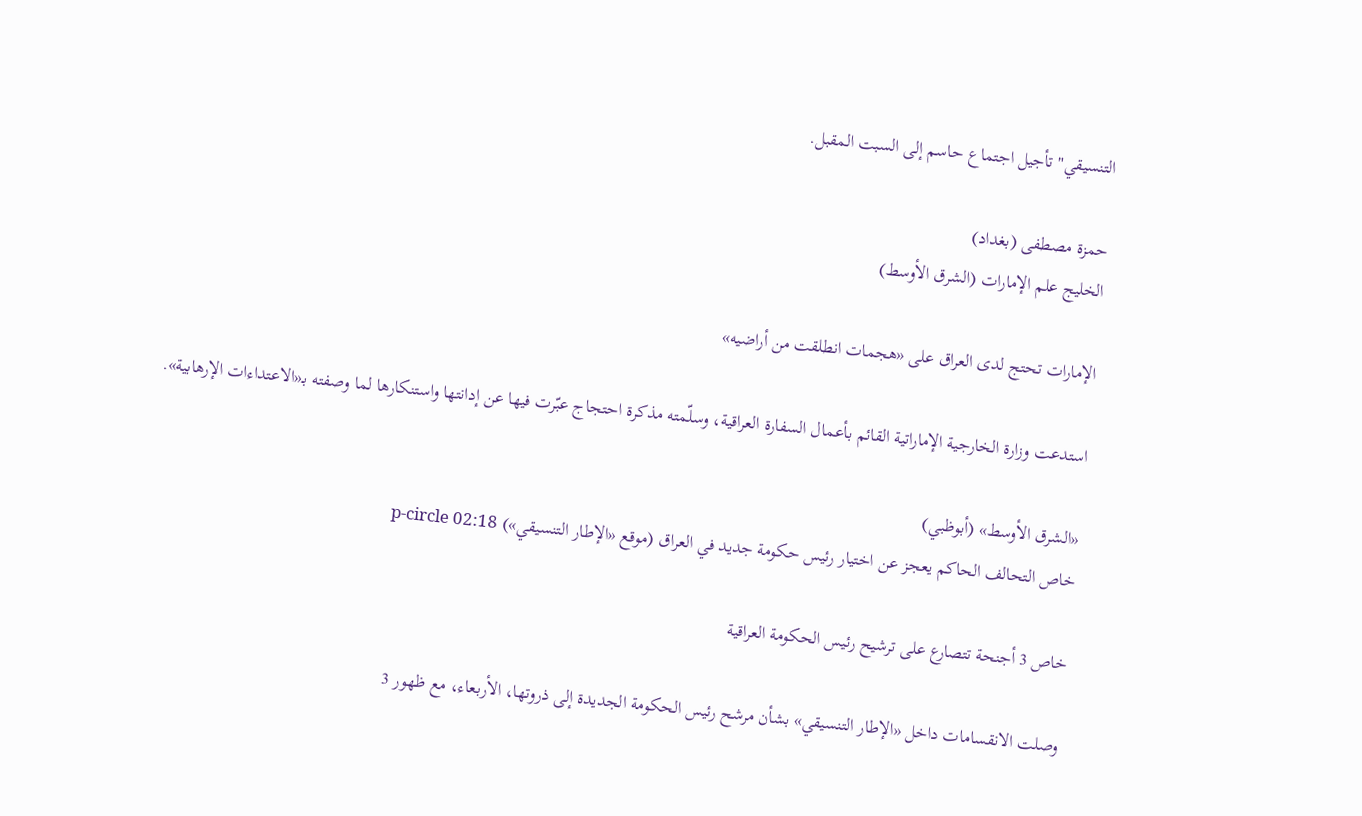التنسيقي" تأجيل اجتماع حاسم إلى السبت المقبل.

حمزة مصطفى (بغداد)
الخليج علم الإمارات (الشرق الأوسط)

الإمارات تحتج لدى العراق على «هجمات انطلقت من أراضيه»

استدعت وزارة الخارجية الإماراتية القائم بأعمال السفارة العراقية، وسلّمته مذكرة احتجاج عبّرت فيها عن إدانتها واستنكارها لما وصفته بـ«الاعتداءات الإرهابية».

«الشرق الأوسط» (أبوظبي)
خاص التحالف الحاكم يعجز عن اختيار رئيس حكومة جديد في العراق (موقع «الإطار التنسيقي») p-circle 02:18

خاص 3 أجنحة تتصارع على ترشيح رئيس الحكومة العراقية

وصلت الانقسامات داخل «الإطار التنسيقي» بشأن مرشح رئيس الحكومة الجديدة إلى ذروتها، الأربعاء، مع ظهور 3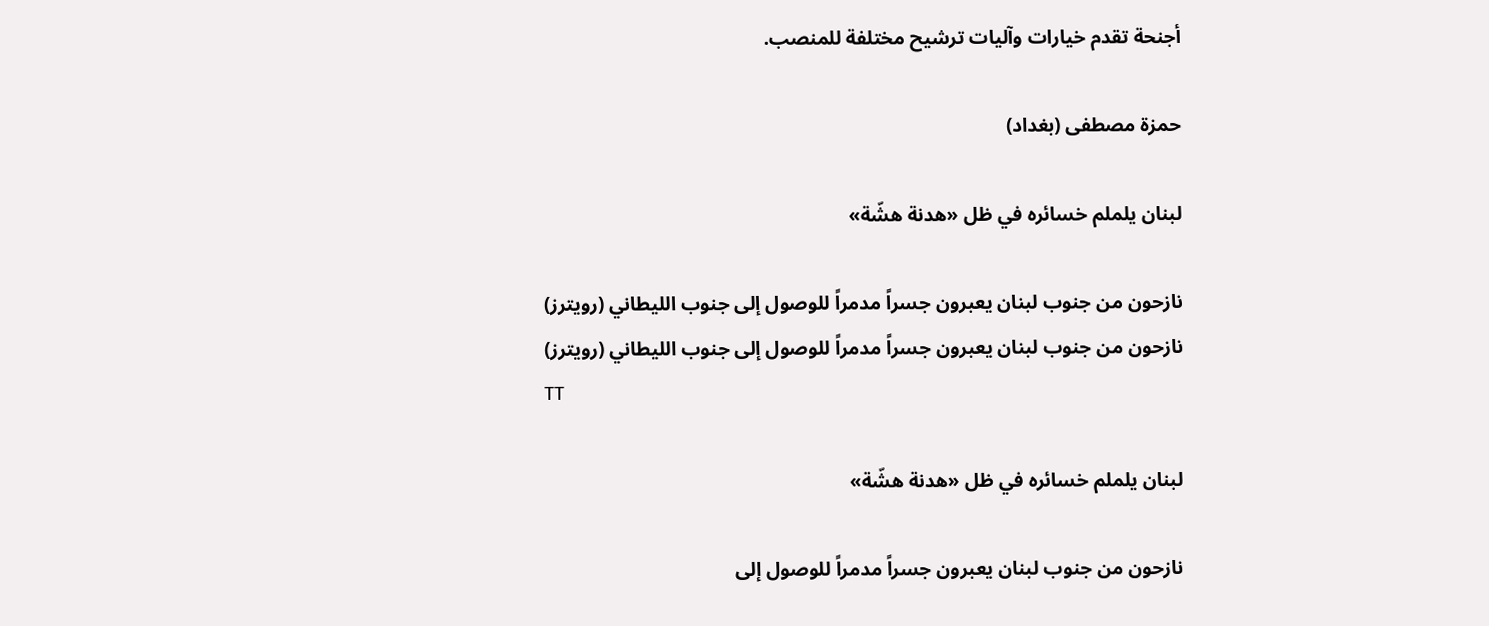أجنحة تقدم خيارات وآليات ترشيح مختلفة للمنصب.

حمزة مصطفى (بغداد)

لبنان يلملم خسائره في ظل «هدنة هشّة»

نازحون من جنوب لبنان يعبرون جسراً مدمراً للوصول إلى جنوب الليطاني (رويترز)
نازحون من جنوب لبنان يعبرون جسراً مدمراً للوصول إلى جنوب الليطاني (رويترز)
TT

لبنان يلملم خسائره في ظل «هدنة هشّة»

نازحون من جنوب لبنان يعبرون جسراً مدمراً للوصول إلى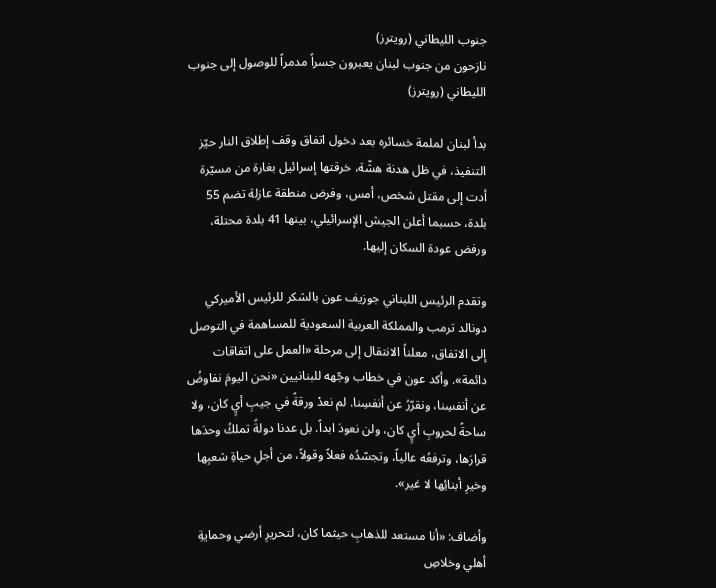جنوب الليطاني (رويترز)
نازحون من جنوب لبنان يعبرون جسراً مدمراً للوصول إلى جنوب الليطاني (رويترز)

بدأ لبنان لملمة خسائره بعد دخول اتفاق وقف إطلاق النار حيّز التنفيذ، في ظل هدنة هشّة، خرقتها إسرائيل بغارة من مسيّرة أدت إلى مقتل شخص، أمس، وفرض منطقة عازلة تضم 55 بلدة، حسبما أعلن الجيش الإسرائيلي، بينها 41 بلدة محتلة، ورفض عودة السكان إليها.

وتقدم الرئيس اللبناني جوزيف عون بالشكر للرئيس الأميركي دونالد ترمب والمملكة العربية السعودية للمساهمة في التوصل إلى الاتفاق، معلناً الانتقال إلى مرحلة «العمل على اتفاقات دائمة». وأكد عون في خطاب وجّهه للبنانيين «نحن اليومَ نفاوضُ عن أنفسِنا، ونقرّرُ عن أنفسِنا. لم نعدْ ورقةً في جيبِ أيٍ كان، ولا ساحةً لحروبِ أيٍ كان، ولن نعودَ ابداً. بل عدنا دولةً تملكُ وحدَها قرارَها، وترفعُه عالياً، وتجسّدُه فعلاً وقولاً، من أجلِ حياةِ شعبِها وخيرِ أبنائِها لا غير».

وأضاف: «أنا مستعد للذهابِ حيثما كان، لتحريرِ أرضي وحمايةِ أهلي وخلاصِ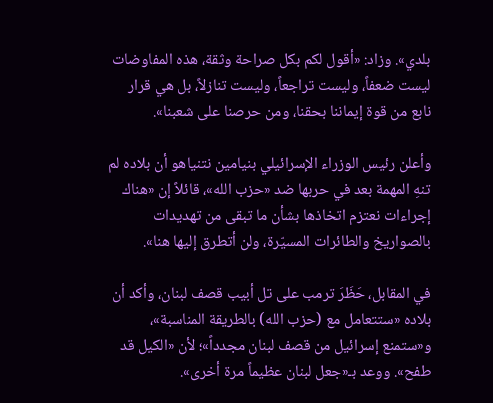بلدي». وزاد: «أقول لكم بكل صراحة وثقة، هذه المفاوضات ليست ضعفاً، وليست تراجعاً، وليست تنازلاً، بل هي قرار نابع ‌من قوة إيماننا بحقنا، ومن ‌حرصنا على شعبنا».

وأعلن رئيس الوزراء الإسرائيلي بنيامين نتنياهو أن بلاده لم تنهِ المهمة بعد في حربها ضد «حزب الله»، قائلاً إن «هناك إجراءات نعتزم اتخاذها بشأن ما تبقى من تهديدات بالصواريخ والطائرات المسيّرة، ولن أتطرق إليها هنا».

في المقابل، حَظَرَ ترمب على تل أبيب قصف لبنان، وأكد أن بلاده «ستتعامل مع (حزب الله) بالطريقة المناسبة»، و«ستمنع إسرائيل من قصف لبنان مجدداً»؛ لأن «الكيل قد طفح». ووعد بـ«جعل لبنان عظيماً مرة أخرى».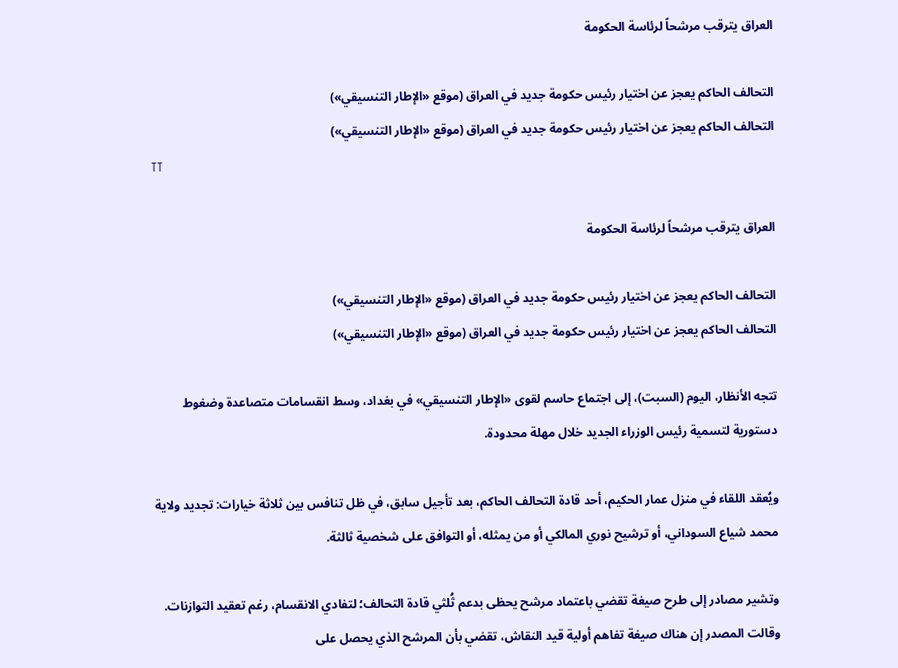العراق يترقب مرشحاً لرئاسة الحكومة

التحالف الحاكم يعجز عن اختيار رئيس حكومة جديد في العراق (موقع «الإطار التنسيقي»)
التحالف الحاكم يعجز عن اختيار رئيس حكومة جديد في العراق (موقع «الإطار التنسيقي»)
TT

العراق يترقب مرشحاً لرئاسة الحكومة

التحالف الحاكم يعجز عن اختيار رئيس حكومة جديد في العراق (موقع «الإطار التنسيقي»)
التحالف الحاكم يعجز عن اختيار رئيس حكومة جديد في العراق (موقع «الإطار التنسيقي»)

تتجه الأنظار، اليوم (السبت)، إلى اجتماع حاسم لقوى «الإطار التنسيقي» في بغداد، وسط انقسامات متصاعدة وضغوط دستورية لتسمية رئيس الوزراء الجديد خلال مهلة محدودة.

ويُعقد اللقاء في منزل عمار الحكيم، أحد قادة التحالف الحاكم، بعد تأجيل سابق، في ظل تنافس بين ثلاثة خيارات: تجديد ولاية محمد شياع السوداني، أو ترشيح نوري المالكي أو من يمثله، أو التوافق على شخصية ثالثة.

وتشير مصادر إلى طرح صيغة تقضي باعتماد مرشح يحظى بدعم ثُلثي قادة التحالف؛ لتفادي الانقسام، رغم تعقيد التوازنات. وقالت المصدر إن هناك صيغة تفاهم أولية قيد النقاش، تقضي بأن المرشح الذي يحصل على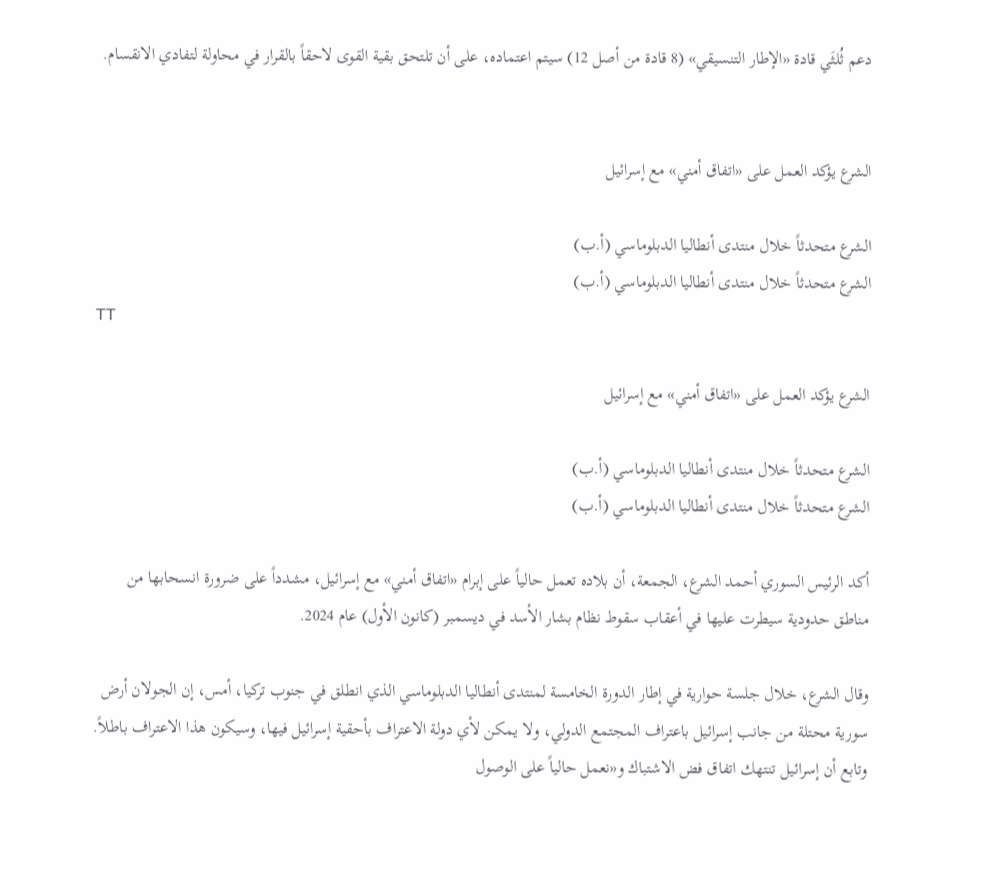دعم ثُلثَي قادة «الإطار التنسيقي» (8 قادة من أصل 12) سيتم اعتماده، على أن تلتحق بقية القوى لاحقاً بالقرار في محاولة لتفادي الانقسام.


الشرع يؤكد العمل على «اتفاق أمني» مع إسرائيل

الشرع متحدثاً خلال منتدى أنطاليا الدبلوماسي (أ.ب)
الشرع متحدثاً خلال منتدى أنطاليا الدبلوماسي (أ.ب)
TT

الشرع يؤكد العمل على «اتفاق أمني» مع إسرائيل

الشرع متحدثاً خلال منتدى أنطاليا الدبلوماسي (أ.ب)
الشرع متحدثاً خلال منتدى أنطاليا الدبلوماسي (أ.ب)

أكد الرئيس السوري أحمد الشرع، الجمعة، أن بلاده تعمل حالياً على إبرام «اتفاق أمني» مع إسرائيل، مشدداً على ضرورة انسحابها من مناطق حدودية سيطرت عليها في أعقاب سقوط نظام بشار الأسد في ديسمبر (كانون الأول) عام 2024.

وقال الشرع، خلال جلسة حوارية في إطار الدورة الخامسة لمنتدى أنطاليا الدبلوماسي الذي انطلق في جنوب تركيا، أمس، إن الجولان أرض سورية محتلة من جانب إسرائيل باعتراف المجتمع الدولي، ولا يمكن لأي دولة الاعتراف بأحقية إسرائيل فيها، وسيكون هذا الاعتراف باطلاً. وتابع أن إسرائيل تنتهك اتفاق فض الاشتباك و«نعمل حالياً على الوصول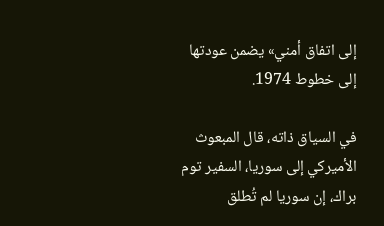إلى اتفاق أمني» يضمن عودتها إلى خطوط 1974.

في السياق ذاته، قال المبعوث الأميركي إلى سوريا، السفير توم براك، إن سوريا لم تُطلق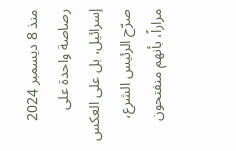منذ 8 ديسمبر 2024 رصاصة واحدة على إسرائيل، بل على العكس صرّح الرئيس الشرع، مراراً، بأنهم منفتحون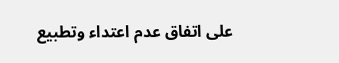على اتفاق عدم اعتداء وتطبيع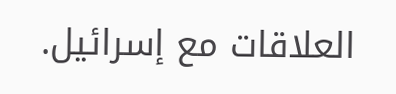العلاقات مع إسرائيل.